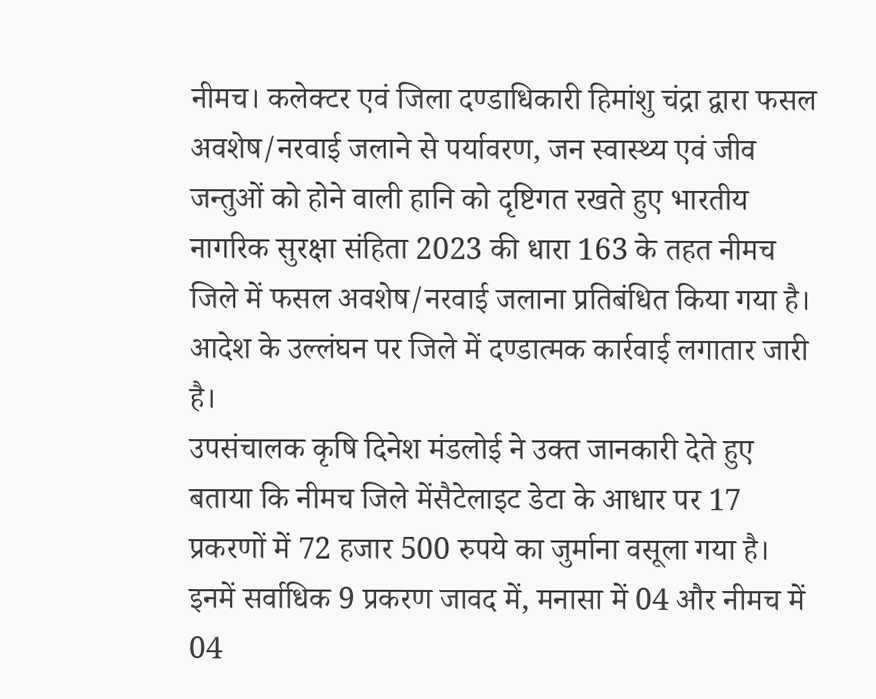नीमच। कलेक्टर एवं जिला दण्डाधिकारी हिमांशु चंद्रा द्वारा फसल अवशेष/नरवाई जलाने से पर्यावरण, जन स्वास्थ्य एवं जीव जन्तुओं को होने वाली हानि को दृष्टिगत रखते हुए भारतीय नागरिक सुरक्षा संहिता 2023 की धारा 163 के तहत नीमच जिले में फसल अवशेष/नरवाई जलाना प्रतिबंधित किया गया है। आदेश के उल्लंघन पर जिले में दण्डात्मक कार्रवाई लगातार जारी है।
उपसंचालक कृषि दिनेश मंडलोई ने उक्त जानकारी देते हुए बताया कि नीमच जिले मेंसैटेलाइट डेटा के आधार पर 17 प्रकरणों में 72 हजार 500 रुपये का जुर्माना वसूला गया है। इनमें सर्वाधिक 9 प्रकरण जावद में, मनासा में 04 और नीमच में 04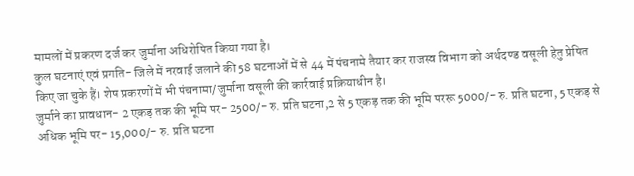मामलों में प्रकरण दर्ज कर जुर्माना अधिरोपित किया गया है।
कुल घटनाएं एवं प्रगति- जिले में नरवाई जलाने की 58 घटनाओं में से 44 में पंचनामे तैयार कर राजस्व विभाग को अर्थदण्ड वसूली हेतु प्रेषित किए जा चुके हैं। शेष प्रकरणों में भी पंचनामा/जुर्माना वसूली की कार्रवाई प्रक्रियाधीन है।
जुर्माने का प्रावधान- 2 एकड़ तक की भूमि पर- 2500/- रु. प्रति घटना,2 से 5 एकड़ तक की भूमि पररू 5000/- रु. प्रति घटना, 5 एकड़ से अधिक भूमि पर- 15,000/- रु. प्रति घटना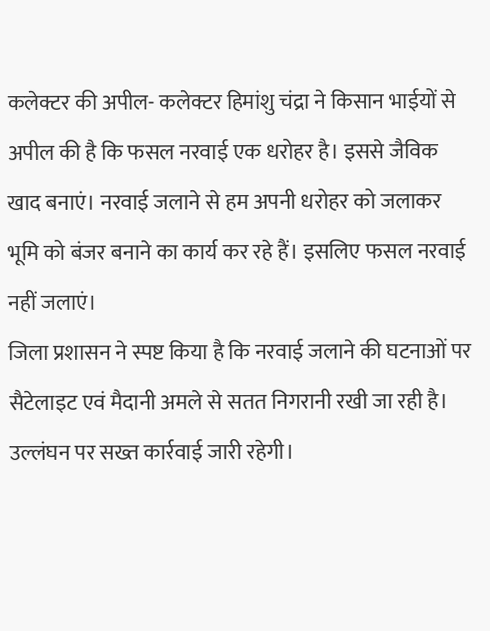कलेक्टर की अपील- कलेक्टर हिमांशु चंद्रा ने किसान भाईयों से अपील की है कि फसल नरवाई एक धरोहर है। इससे जैविक खाद बनाएं। नरवाई जलाने से हम अपनी धरोहर को जलाकर भूमि को बंजर बनाने का कार्य कर रहे हैं। इसलिए फसल नरवाई नहीं जलाएं।
जिला प्रशासन ने स्पष्ट किया है कि नरवाई जलाने की घटनाओं पर सैटेलाइट एवं मैदानी अमले से सतत निगरानी रखी जा रही है। उल्लंघन पर सख्त कार्रवाई जारी रहेगी।